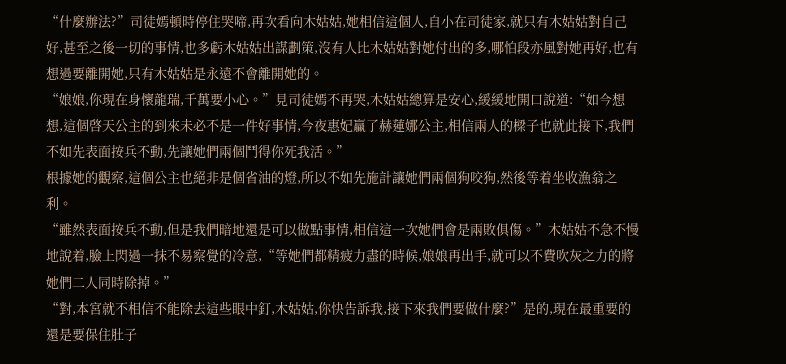“什麼辦法?”司徒嫣頓時停住哭啼,再次看向木姑姑,她相信這個人,自小在司徒家,就只有木姑姑對自己好,甚至之後一切的事情,也多虧木姑姑出謀劃策,沒有人比木姑姑對她付出的多,哪怕段亦風對她再好,也有想過要離開她,只有木姑姑是永遠不會離開她的。
“娘娘,你現在身懷龍瑞,千萬要小心。”見司徒嫣不再哭,木姑姑總算是安心,緩緩地開口說道:“如今想想,這個啓天公主的到來未必不是一件好事情,今夜惠妃贏了赫蓮娜公主,相信兩人的樑子也就此接下,我們不如先表面按兵不動,先讓她們兩個鬥得你死我活。”
根據她的觀察,這個公主也絕非是個省油的燈,所以不如先施計讓她們兩個狗咬狗,然後等着坐收漁翁之利。
“雖然表面按兵不動,但是我們暗地還是可以做點事情,相信這一次她們會是兩敗俱傷。”木姑姑不急不慢地說着,臉上閃過一抹不易察覺的冷意,“等她們都精疲力盡的時候,娘娘再出手,就可以不費吹灰之力的將她們二人同時除掉。”
“對,本宮就不相信不能除去這些眼中釘,木姑姑,你快告訴我,接下來我們要做什麼?”是的,現在最重要的還是要保住肚子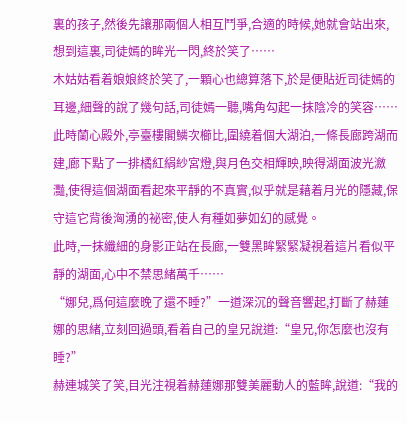裏的孩子,然後先讓那兩個人相互鬥爭,合適的時候,她就會站出來,想到這裏,司徒嫣的眸光一閃,終於笑了……
木姑姑看着娘娘終於笑了,一顆心也總算落下,於是便貼近司徒嫣的耳邊,細聲的說了幾句話,司徒嫣一聽,嘴角勾起一抹陰冷的笑容……
此時蘭心殿外,亭臺樓閣鱗次櫛比,圍繞着個大湖泊,一條長廊跨湖而建,廊下點了一排橘紅絹紗宮燈,與月色交相輝映,映得湖面波光瀲灩,使得這個湖面看起來平靜的不真實,似乎就是藉着月光的隱藏,保守這它背後洶湧的祕密,使人有種如夢如幻的感覺。
此時,一抹纖細的身影正站在長廊,一雙黑眸緊緊凝視着這片看似平靜的湖面,心中不禁思緒萬千……
“娜兒,爲何這麼晚了還不睡?”一道深沉的聲音響起,打斷了赫蓮娜的思緒,立刻回過頭,看着自己的皇兄說道:“皇兄,你怎麼也沒有睡?”
赫連城笑了笑,目光注視着赫蓮娜那雙美麗動人的藍眸,說道:“我的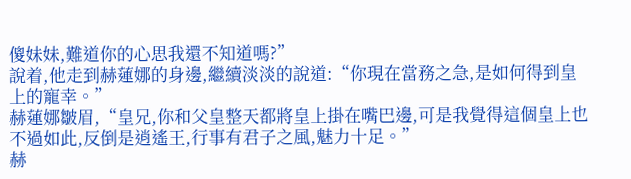傻妹妹,難道你的心思我還不知道嗎?”
說着,他走到赫蓮娜的身邊,繼續淡淡的說道:“你現在當務之急,是如何得到皇上的寵幸。”
赫蓮娜皺眉,“皇兄,你和父皇整天都將皇上掛在嘴巴邊,可是我覺得這個皇上也不過如此,反倒是逍遙王,行事有君子之風,魅力十足。”
赫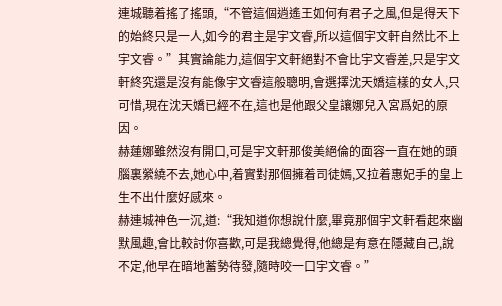連城聽着搖了搖頭,“不管這個逍遙王如何有君子之風,但是得天下的始終只是一人,如今的君主是宇文睿,所以這個宇文軒自然比不上宇文睿。”其實論能力,這個宇文軒絕對不會比宇文睿差,只是宇文軒終究還是沒有能像宇文睿這般聰明,會選擇沈天嬌這樣的女人,只可惜,現在沈天嬌已經不在,這也是他跟父皇讓娜兒入宮爲妃的原因。
赫蓮娜雖然沒有開口,可是宇文軒那俊美絕倫的面容一直在她的頭腦裏縈繞不去,她心中,着實對那個擁着司徒嫣,又拉着惠妃手的皇上生不出什麼好感來。
赫連城神色一沉,道:“我知道你想說什麼,畢竟那個宇文軒看起來幽默風趣,會比較討你喜歡,可是我總覺得,他總是有意在隱藏自己,說不定,他早在暗地蓄勢待發,隨時咬一口宇文睿。”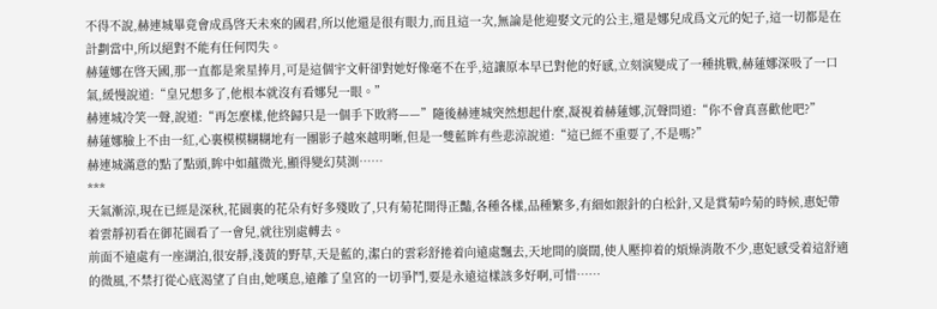不得不說,赫連城畢竟會成爲啓天未來的國君,所以他還是很有眼力,而且這一次,無論是他迎娶文元的公主,還是娜兒成爲文元的妃子,這一切都是在計劃當中,所以絕對不能有任何閃失。
赫蓮娜在啓天國,那一直都是衆星捧月,可是這個宇文軒卻對她好像毫不在乎,這讓原本早已對他的好感,立刻演變成了一種挑戰,赫蓮娜深吸了一口氣,緩慢說道:“皇兄想多了,他根本就沒有看娜兒一眼。”
赫連城冷笑一聲,說道:“再怎麼樣,他終歸只是一個手下敗將——”隨後赫連城突然想起什麼,凝視着赫蓮娜,沉聲問道:“你不會真喜歡他吧?”
赫蓮娜臉上不由一紅,心裏模模糊糊地有一團影子越來越明晰,但是一雙藍眸有些悲涼說道:“這已經不重要了,不是嗎?”
赫連城滿意的點了點頭,眸中如蘊微光,顯得變幻莫測……
***
天氣漸涼,現在已經是深秋,花園裏的花朵有好多殘敗了,只有菊花開得正豔,各種各樣,品種繁多,有細如銀針的白松針,又是賞菊吟菊的時候,惠妃帶着雲靜初看在御花園看了一會兒,就往別處轉去。
前面不遠處有一座湖泊,很安靜,淺黃的野草,天是藍的,潔白的雲彩舒捲着向遠處飄去,天地間的廣闊,使人壓抑着的煩燥消散不少,惠妃感受着這舒適的微風,不禁打從心底渴望了自由,她嘆息,遠離了皇宮的一切爭鬥,要是永遠這樣該多好啊,可惜……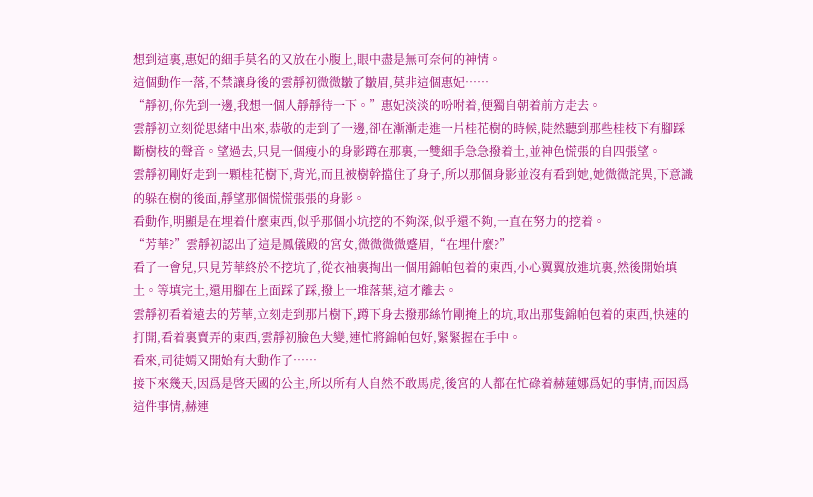想到這裏,惠妃的細手莫名的又放在小腹上,眼中盡是無可奈何的神情。
這個動作一落,不禁讓身後的雲靜初微微皺了皺眉,莫非這個惠妃……
“靜初,你先到一邊,我想一個人靜靜待一下。”惠妃淡淡的吩咐着,便獨自朝着前方走去。
雲靜初立刻從思緒中出來,恭敬的走到了一邊,卻在漸漸走進一片桂花樹的時候,陡然聽到那些桂枝下有腳踩斷樹枝的聲音。望過去,只見一個瘦小的身影蹲在那裏,一雙細手急急撥着土,並神色慌張的自四張望。
雲靜初剛好走到一顆桂花樹下,背光,而且被樹幹擋住了身子,所以那個身影並沒有看到她,她微微詫異,下意識的躲在樹的後面,靜望那個慌慌張張的身影。
看動作,明顯是在埋着什麼東西,似乎那個小坑挖的不夠深,似乎還不夠,一直在努力的挖着。
“芳華?”雲靜初認出了這是鳳儀殿的宮女,微微微微蹙眉,“在埋什麼?”
看了一會兒,只見芳華終於不挖坑了,從衣袖裏掏出一個用錦帕包着的東西,小心翼翼放進坑裏,然後開始填土。等填完土,還用腳在上面踩了踩,撥上一堆落葉,這才離去。
雲靜初看着遠去的芳華,立刻走到那片樹下,蹲下身去撥那絲竹剛掩上的坑,取出那隻錦帕包着的東西,快速的打開,看着裏賣弄的東西,雲靜初臉色大變,連忙將錦帕包好,緊緊握在手中。
看來,司徒嫣又開始有大動作了……
接下來幾天,因爲是啓天國的公主,所以所有人自然不敢馬虎,後宮的人都在忙碌着赫蓮娜爲妃的事情,而因爲這件事情,赫連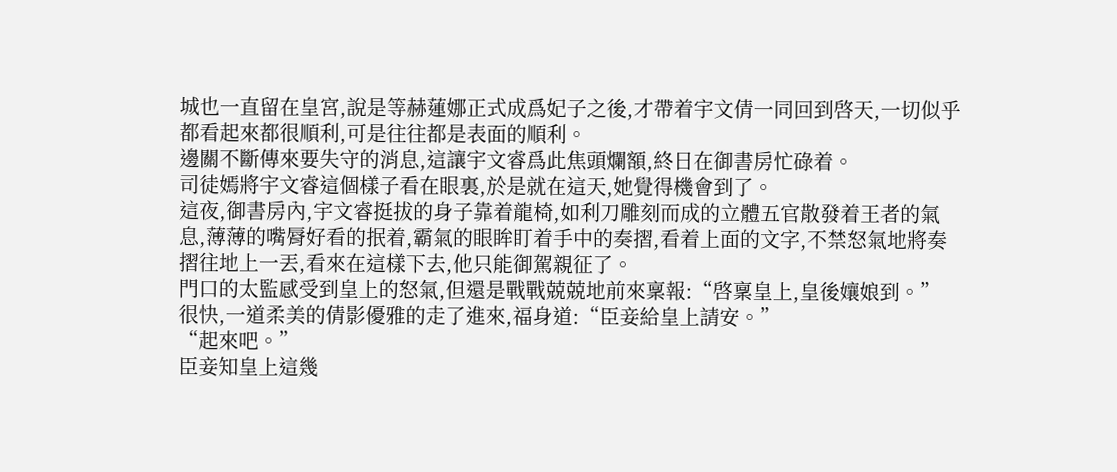城也一直留在皇宮,說是等赫蓮娜正式成爲妃子之後,才帶着宇文倩一同回到啓天,一切似乎都看起來都很順利,可是往往都是表面的順利。
邊關不斷傳來要失守的消息,這讓宇文睿爲此焦頭爛額,終日在御書房忙碌着。
司徒嫣將宇文睿這個樣子看在眼裏,於是就在這天,她覺得機會到了。
這夜,御書房內,宇文睿挺拔的身子靠着龍椅,如利刀雕刻而成的立體五官散發着王者的氣息,薄薄的嘴脣好看的抿着,霸氣的眼眸盯着手中的奏摺,看着上面的文字,不禁怒氣地將奏摺往地上一丟,看來在這樣下去,他只能御駕親征了。
門口的太監感受到皇上的怒氣,但還是戰戰兢兢地前來稟報:“啓稟皇上,皇後孃娘到。”
很快,一道柔美的倩影優雅的走了進來,福身道:“臣妾給皇上請安。”
“起來吧。”
臣妾知皇上這幾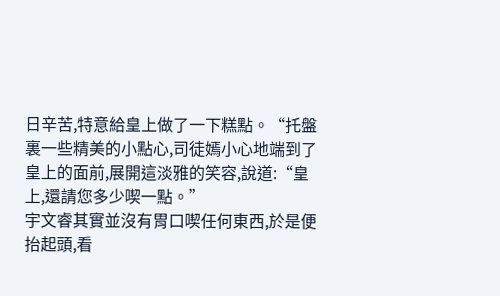日辛苦,特意給皇上做了一下糕點。“托盤裏一些精美的小點心,司徒嫣小心地端到了皇上的面前,展開這淡雅的笑容,說道:“皇上,還請您多少喫一點。”
宇文睿其實並沒有胃口喫任何東西,於是便抬起頭,看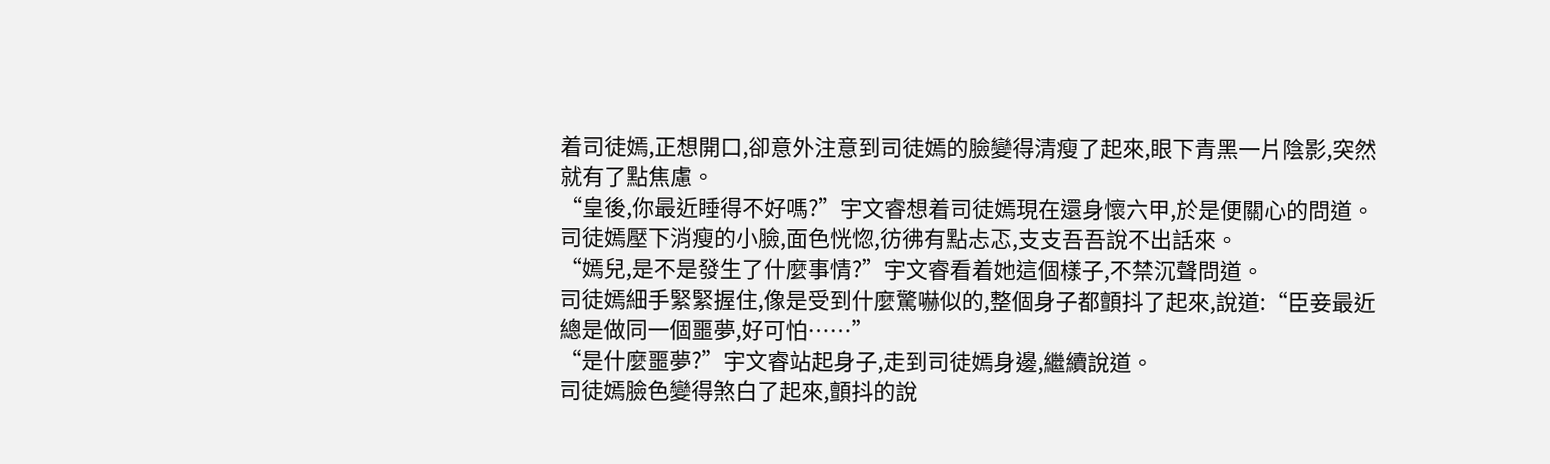着司徒嫣,正想開口,卻意外注意到司徒嫣的臉變得清瘦了起來,眼下青黑一片陰影,突然就有了點焦慮。
“皇後,你最近睡得不好嗎?”宇文睿想着司徒嫣現在還身懷六甲,於是便關心的問道。
司徒嫣壓下消瘦的小臉,面色恍惚,彷彿有點忐忑,支支吾吾說不出話來。
“嫣兒,是不是發生了什麼事情?”宇文睿看着她這個樣子,不禁沉聲問道。
司徒嫣細手緊緊握住,像是受到什麼驚嚇似的,整個身子都顫抖了起來,說道:“臣妾最近總是做同一個噩夢,好可怕……”
“是什麼噩夢?”宇文睿站起身子,走到司徒嫣身邊,繼續說道。
司徒嫣臉色變得煞白了起來,顫抖的說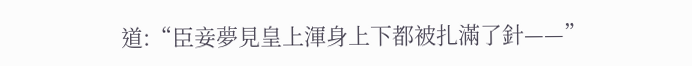道:“臣妾夢見皇上渾身上下都被扎滿了針——”